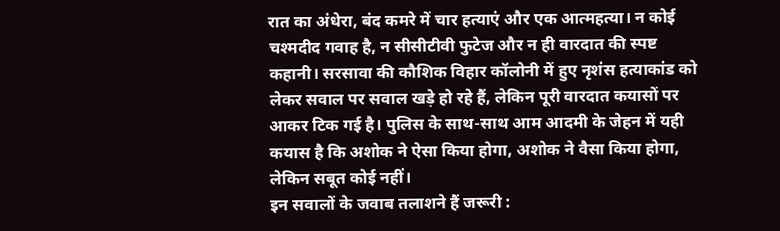रात का अंधेरा, बंद कमरे में चार हत्याएं और एक आत्महत्या। न कोई चश्मदीद गवाह है, न सीसीटीवी फुटेज और न ही वारदात की स्पष्ट कहानी। सरसावा की कौशिक विहार कॉलोनी में हुए नृशंस हत्याकांड को लेकर सवाल पर सवाल खड़े हो रहे हैं, लेकिन पूरी वारदात कयासों पर आकर टिक गई है। पुलिस के साथ-साथ आम आदमी के जेहन में यही कयास है कि अशोक ने ऐसा किया होगा, अशोक ने वैसा किया होगा, लेकिन सबूत कोई नहीं।
इन सवालों के जवाब तलाशने हैं जरूरी :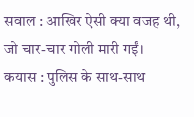सवाल : आखिर ऐसी क्या वजह थी, जो चार-चार गोली मारी गईं।
कयास : पुलिस के साथ-साथ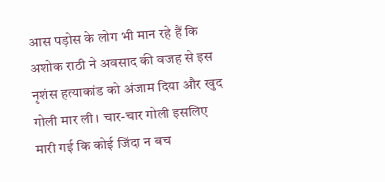आस पड़ोस के लोग भी मान रहे हैं कि अशोक राठी ने अवसाद की वजह से इस नृशंस हत्याकांड को अंजाम दिया और खुद गोली मार ली। चार-चार गोली इसलिए मारी गई कि कोई जिंदा न बच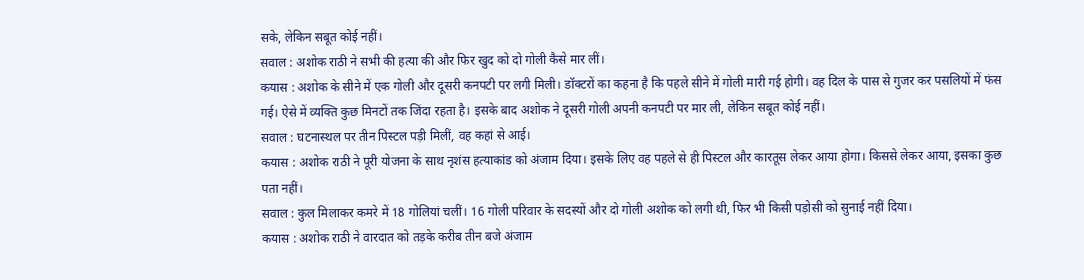सके, लेकिन सबूत कोई नहीं।
सवाल : अशोक राठी ने सभी की हत्या की और फिर खुद को दो गोली कैसे मार लीं।
कयास : अशोक के सीने में एक गोली और दूसरी कनपटी पर लगी मिली। डॉक्टरों का कहना है कि पहले सीने में गोली मारी गई होगी। वह दिल के पास से गुजर कर पसलियों में फंस गई। ऐसे में व्यक्ति कुछ मिनटों तक जिंदा रहता है। इसके बाद अशोक ने दूसरी गोली अपनी कनपटी पर मार ली, लेकिन सबूत कोई नहीं।
सवाल : घटनास्थल पर तीन पिस्टल पड़ी मिलीं, वह कहां से आई।
कयास : अशोक राठी ने पूरी योजना के साथ नृशंस हत्याकांड को अंजाम दिया। इसके लिए वह पहले से ही पिस्टल और कारतूस लेकर आया होगा। किससे लेकर आया, इसका कुछ पता नहीं।
सवाल : कुल मिलाकर कमरे में 18 गोलियां चलीं। 16 गोली परिवार के सदस्यों और दो गोली अशोक को लगी थी, फिर भी किसी पड़ोसी को सुनाई नहीं दिया।
कयास : अशोक राठी ने वारदात को तड़के करीब तीन बजे अंजाम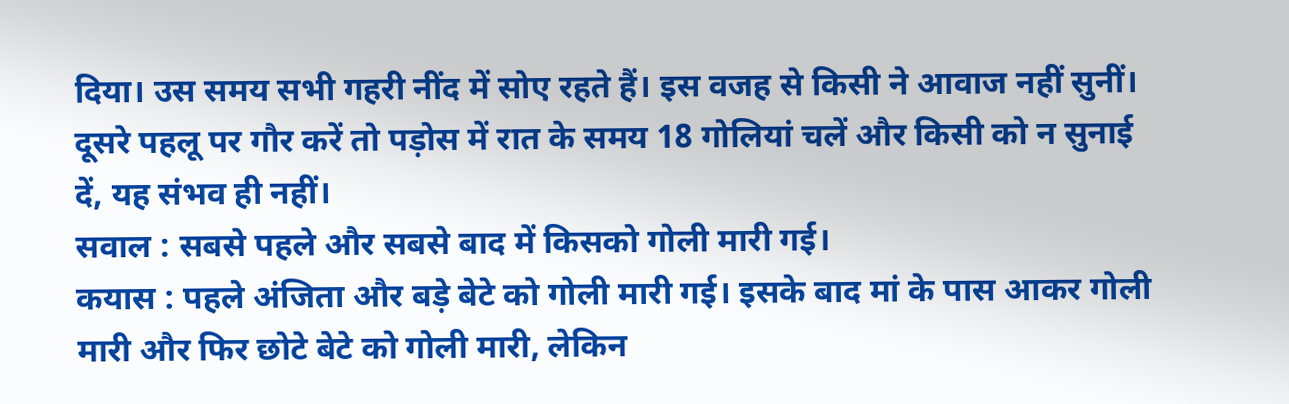दिया। उस समय सभी गहरी नींद में सोए रहते हैं। इस वजह से किसी ने आवाज नहीं सुनीं। दूसरे पहलू पर गौर करें तो पड़ोस में रात के समय 18 गोलियां चलें और किसी को न सुनाई दें, यह संभव ही नहीं।
सवाल : सबसे पहले और सबसे बाद में किसको गोली मारी गई।
कयास : पहले अंजिता और बड़े बेटे को गोली मारी गई। इसके बाद मां के पास आकर गोली मारी और फिर छोटे बेटे को गोली मारी, लेकिन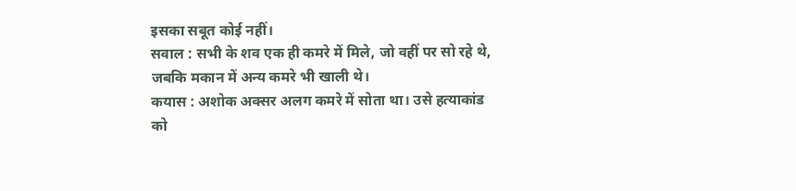इसका सबूत कोई नहीं।
सवाल : सभी के शव एक ही कमरे में मिले, जो वहीं पर सो रहे थे, जबकि मकान में अन्य कमरे भी खाली थे।
कयास : अशोक अक्सर अलग कमरे में सोता था। उसे हत्याकांड को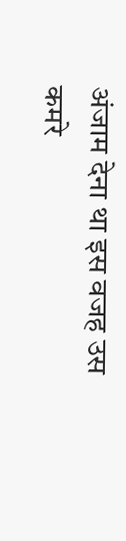अंजाम देना था इस वजह उस कमरे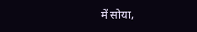में सोया,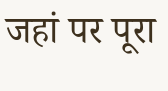जहां पर पूरा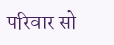परिवार सो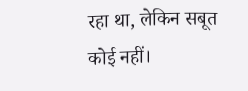रहा था, लेकिन सबूत कोई नहीं।